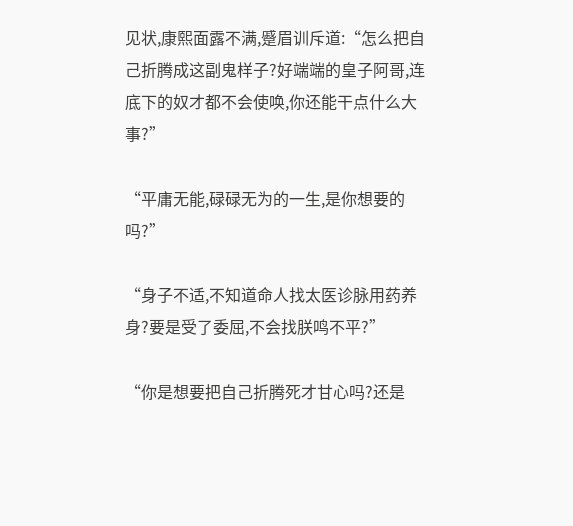见状,康熙面露不满,蹙眉训斥道:“怎么把自己折腾成这副鬼样子?好端端的皇子阿哥,连底下的奴才都不会使唤,你还能干点什么大事?”

“平庸无能,碌碌无为的一生,是你想要的吗?”

“身子不适,不知道命人找太医诊脉用药养身?要是受了委屈,不会找朕鸣不平?”

“你是想要把自己折腾死才甘心吗?还是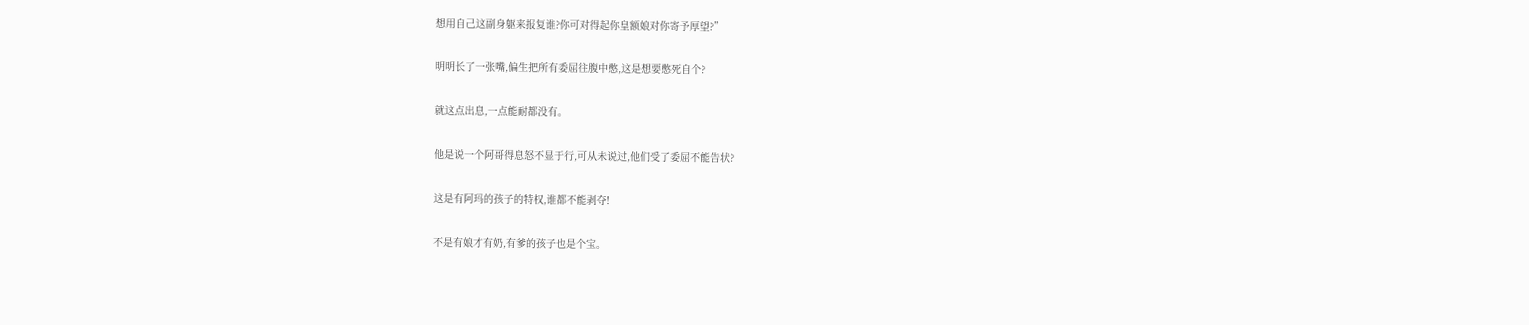想用自己这副身躯来报复谁?你可对得起你皇额娘对你寄予厚望?”

明明长了一张嘴,偏生把所有委屈往腹中憋,这是想要憋死自个?

就这点出息,一点能耐都没有。

他是说一个阿哥得息怒不显于行,可从未说过,他们受了委屈不能告状?

这是有阿玛的孩子的特权,谁都不能剥夺!

不是有娘才有奶,有爹的孩子也是个宝。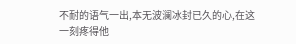不耐的语气一出,本无波澜冰封已久的心,在这一刻疼得他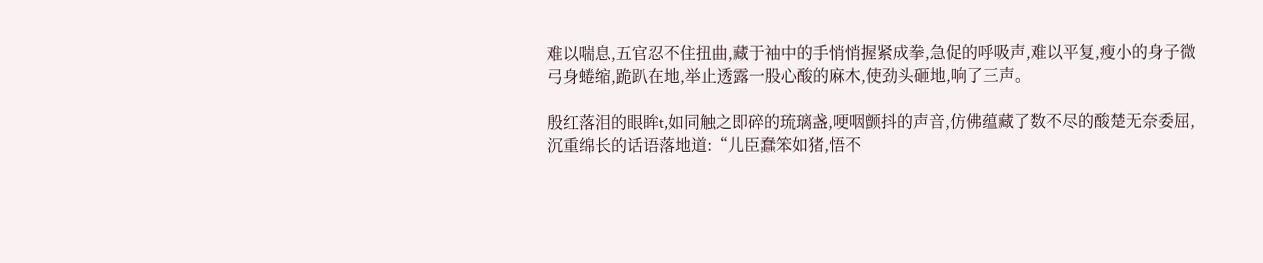难以喘息,五官忍不住扭曲,藏于袖中的手悄悄握紧成拳,急促的呼吸声,难以平复,瘦小的身子微弓身蜷缩,跪趴在地,举止透露一股心酸的麻木,使劲头砸地,响了三声。

殷红落泪的眼眸t,如同触之即碎的琉璃盏,哽咽颤抖的声音,仿佛蕴藏了数不尽的酸楚无奈委屈,沉重绵长的话语落地道:“儿臣蠢笨如猪,悟不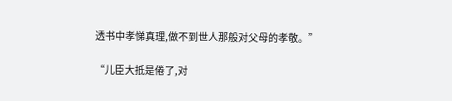透书中孝悌真理,做不到世人那般对父母的孝敬。”

“儿臣大抵是倦了,对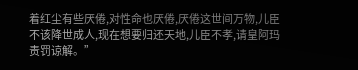着红尘有些厌倦,对性命也厌倦,厌倦这世间万物,儿臣不该降世成人,现在想要归还天地,儿臣不孝,请皇阿玛责罚谅解。”